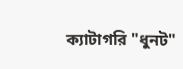ক্যাটাগরি "ধুনট"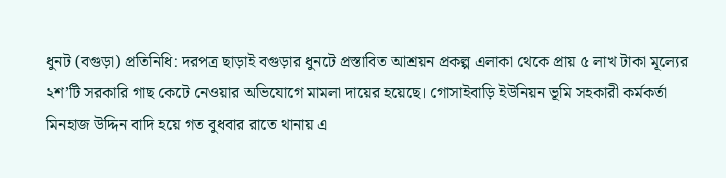ধুনট (বগুড়া) প্রতিনিধি: দরপত্র ছাড়াই বগুড়ার ধুনটে প্রস্তাবিত আশ্রয়ন প্রকল্প এলাকা থেকে প্রায় ৫ লাখ টাকা মূল্যের ২শ’টি সরকারি গাছ কেটে নেওয়ার অভিযোগে মামলা দায়ের হয়েছে। গোসাইবাড়ি ইউনিয়ন ভূমি সহকারী কর্মকর্তা মিনহাজ উদ্দিন বাদি হয়ে গত বুধবার রাতে থানায় এ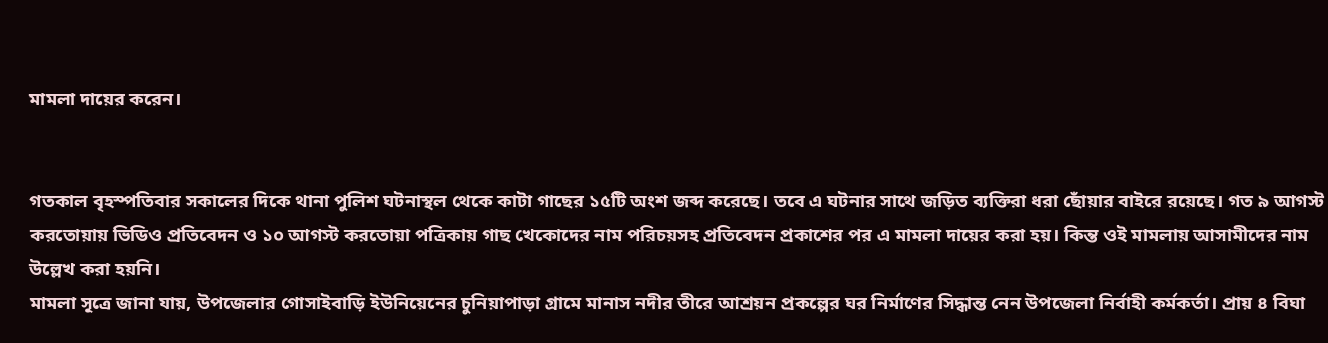মামলা দায়ের করেন।


গতকাল বৃহস্পতিবার সকালের দিকে থানা পুলিশ ঘটনাস্থল থেকে কাটা গাছের ১৫টি অংশ জব্দ করেছে। তবে এ ঘটনার সাথে জড়িত ব্যক্তিরা ধরা ছোঁয়ার বাইরে রয়েছে। গত ৯ আগস্ট করতোয়ায় ভিডিও প্রতিবেদন ও ১০ আগস্ট করতোয়া পত্রিকায় গাছ খেকোদের নাম পরিচয়সহ প্রতিবেদন প্রকাশের পর এ মামলা দায়ের করা হয়। কিন্ত ওই মামলায় আসামীদের নাম উল্লেখ করা হয়নি।
মামলা সূত্রে জানা যায়, উপজেলার গোসাইবাড়ি ইউনিয়েনের চুনিয়াপাড়া গ্রামে মানাস নদীর তীরে আশ্রয়ন প্রকল্পের ঘর নির্মাণের সিদ্ধান্ত নেন উপজেলা নির্বাহী কর্মকর্তা। প্রায় ৪ বিঘা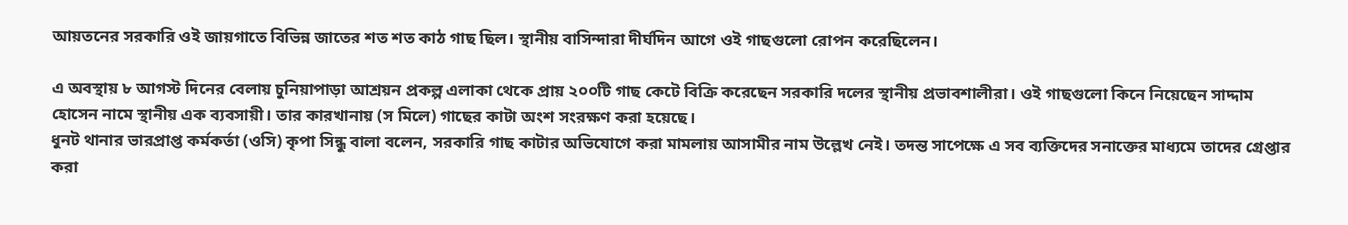আয়তনের সরকারি ওই জায়গাতে বিভিন্ন জাতের শত শত কাঠ গাছ ছিল। স্থানীয় বাসিন্দারা দীর্ঘদিন আগে ওই গাছগুলো রোপন করেছিলেন।

এ অবস্থায় ৮ আগস্ট দিনের বেলায় চুনিয়াপাড়া আশ্রয়ন প্রকল্প এলাকা থেকে প্রায় ২০০টি গাছ কেটে বিক্রি করেছেন সরকারি দলের স্থানীয় প্রভাবশালীরা। ওই গাছগুলো কিনে নিয়েছেন সাদ্দাম হোসেন নামে স্থানীয় এক ব্যবসায়ী। তার কারখানায় (স মিলে) গাছের কাটা অংশ সংরক্ষণ করা হয়েছে।
ধুনট থানার ভারপ্রাপ্ত কর্মকর্তা (ওসি) কৃপা সিন্ধু বালা বলেন, সরকারি গাছ কাটার অভিযোগে করা মামলায় আসামীর নাম উল্লেখ নেই। তদন্ত সাপেক্ষে এ সব ব্যক্তিদের সনাক্তের মাধ্যমে তাদের গ্রেপ্তার করা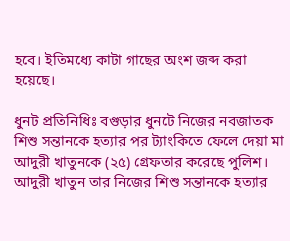হবে। ইতিমধ্যে কাটা গাছের অংশ জব্দ করা হয়েছে।

ধুনট প্রতিনিধিঃ বগুড়ার ধুনটে নিজের নবজাতক শিশু সন্তানকে হত্যার পর ট্যাংকিতে ফেলে দেয়া মা আদুরী খাতুনকে (২৫) গ্রেফতার করেছে পুলিশ। আদুরী খাতুন তার নিজের শিশু সন্তানকে হত্যার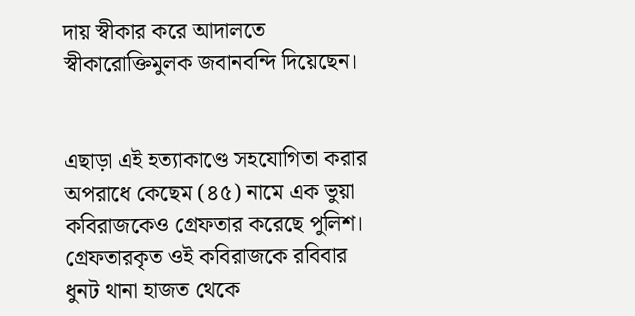দায় স্বীকার করে আদালতে স্বীকারোক্তিমুলক জবানবন্দি দিয়েছেন।


এছাড়া এই হত্যাকাণ্ডে সহযোগিতা করার অপরাধে কেছেম (৪৫) নামে এক ভুয়া কবিরাজকেও গ্রেফতার করেছে পুলিশ। গ্রেফতারকৃত ওই কবিরাজকে রবিবার ধুনট থানা হাজত থেকে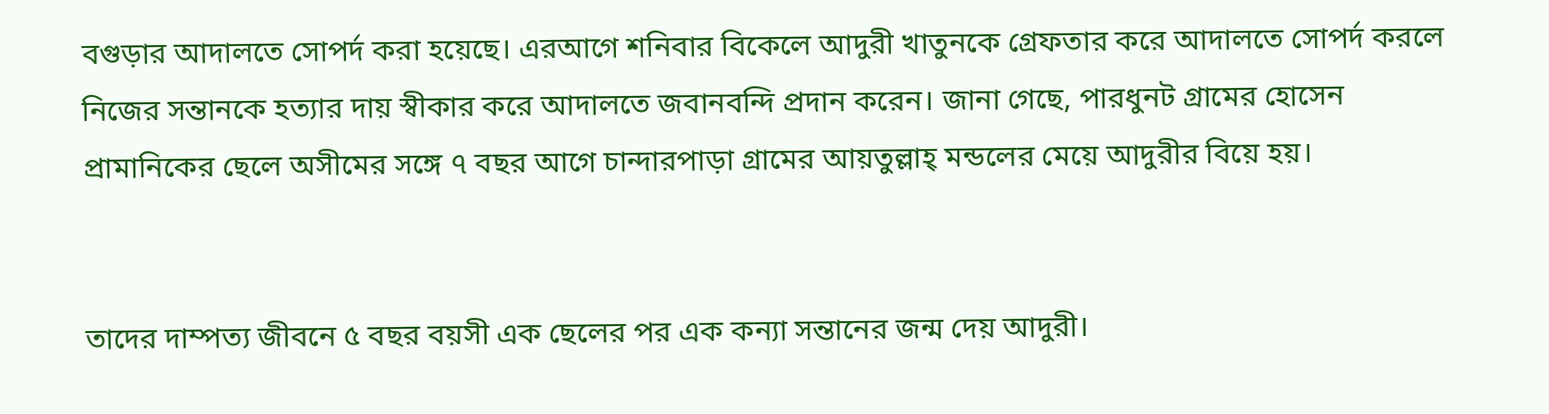বগুড়ার আদালতে সোপর্দ করা হয়েছে। এরআগে শনিবার বিকেলে আদুরী খাতুনকে গ্রেফতার করে আদালতে সোপর্দ করলে নিজের সন্তানকে হত্যার দায় স্বীকার করে আদালতে জবানবন্দি প্রদান করেন। জানা গেছে, পারধুনট গ্রামের হোসেন প্রামানিকের ছেলে অসীমের সঙ্গে ৭ বছর আগে চান্দারপাড়া গ্রামের আয়তুল্লাহ্ মন্ডলের মেয়ে আদুরীর বিয়ে হয়।


তাদের দাম্পত্য জীবনে ৫ বছর বয়সী এক ছেলের পর এক কন্যা সন্তানের জন্ম দেয় আদুরী।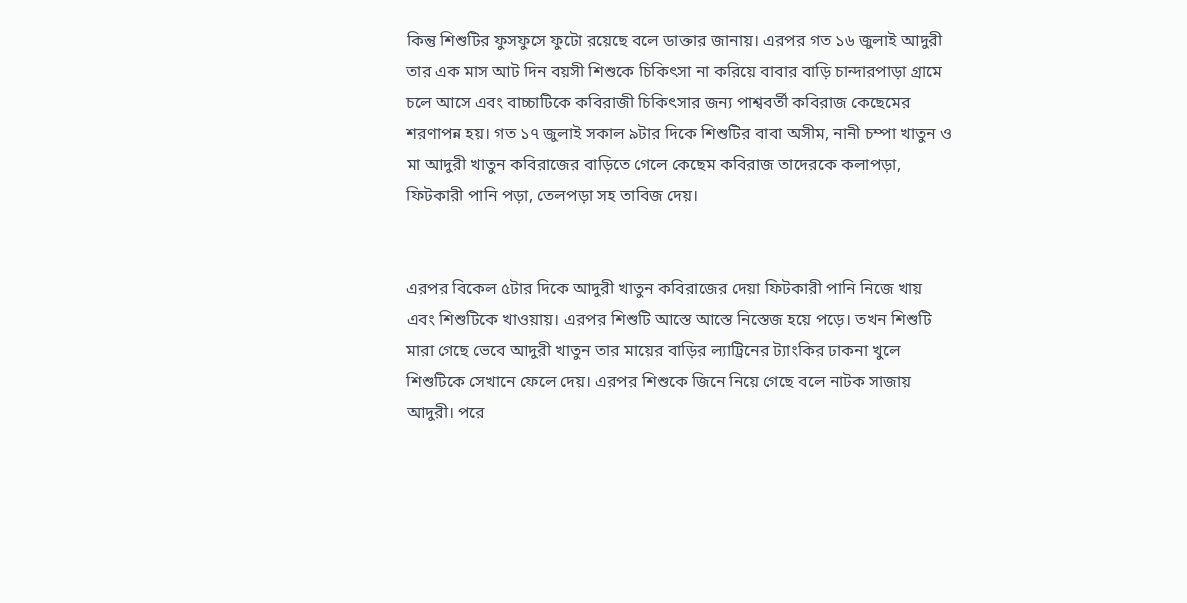কিন্তু শিশুটির ফুসফুসে ফুটো রয়েছে বলে ডাক্তার জানায়। এরপর গত ১৬ জুলাই আদুরী তার এক মাস আট দিন বয়সী শিশুকে চিকিৎসা না করিয়ে বাবার বাড়ি চান্দারপাড়া গ্রামে চলে আসে এবং বাচ্চাটিকে কবিরাজী চিকিৎসার জন্য পাশ্ববর্তী কবিরাজ কেছেমের শরণাপন্ন হয়। গত ১৭ জুলাই সকাল ৯টার দিকে শিশুটির বাবা অসীম, নানী চম্পা খাতুন ও মা আদুরী খাতুন কবিরাজের বাড়িতে গেলে কেছেম কবিরাজ তাদেরকে কলাপড়া, ফিটকারী পানি পড়া, তেলপড়া সহ তাবিজ দেয়।


এরপর বিকেল ৫টার দিকে আদুরী খাতুন কবিরাজের দেয়া ফিটকারী পানি নিজে খায় এবং শিশুটিকে খাওয়ায়। এরপর শিশুটি আস্তে আস্তে নিস্তেজ হয়ে পড়ে। তখন শিশুটি মারা গেছে ভেবে আদুরী খাতুন তার মায়ের বাড়ির ল্যাট্রিনের ট্যাংকির ঢাকনা খুলে শিশুটিকে সেখানে ফেলে দেয়। এরপর শিশুকে জিনে নিয়ে গেছে বলে নাটক সাজায় আদুরী। পরে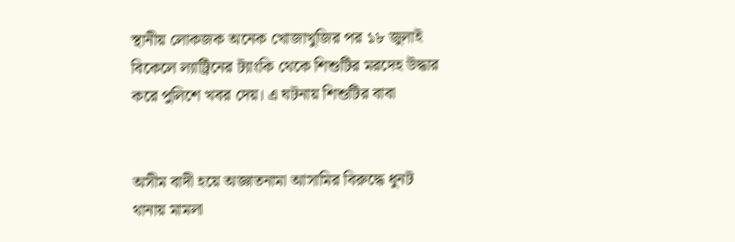স্থানীয় লোকজক অনেক খোজাখুজির পর ১৮ জুলাই বিকেলে ল্যাট্রিনের ট্যাংকি থেকে শিশুটির মরদেহ উদ্ধার করে পুলিশে খবর দেয়। এ ঘটনায় শিশুটির বাবা


অসীম বাদী হয়ে অজ্ঞাতনামা আসামির বিরুদ্ধে ধুনট থানায় মামলা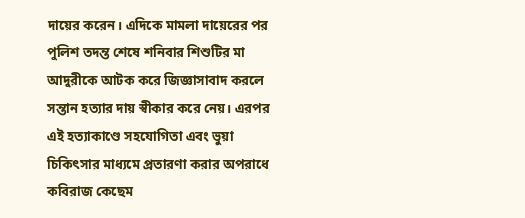দায়ের করেন। এদিকে মামলা দায়েরের পর পুলিশ তদন্ত শেষে শনিবার শিশুটির মা আদুরীকে আটক করে জিজ্ঞাসাবাদ করলে সন্তান হত্যার দায় স্বীকার করে নেয়। এরপর এই হত্যাকাণ্ডে সহযোগিতা এবং ভুয়া চিকিৎসার মাধ্যমে প্রতারণা করার অপরাধে কবিরাজ কেছেম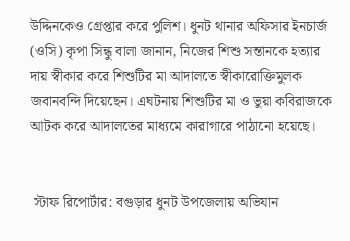উদ্দিনকেও গ্রেপ্তার করে পুলিশ। ধুনট থানার অফিসার ইনচার্জ (ওসি) কৃপা সিন্ধু বালা জানান, নিজের শিশু সন্তানকে হত্যার দায় স্বীকার করে শিশুটির মা আদালতে স্বীকারোক্তিমুলক জবানবন্দি দিয়েছেন। এঘটনায় শিশুটির মা ও ভুয়া কবিরাজকে আটক করে আদালতের মাধ্যমে কারাগারে পাঠানো হয়েছে।


 স্টাফ রিপোর্টার: বগুড়ার ধুনট উপজেলায় অভিযান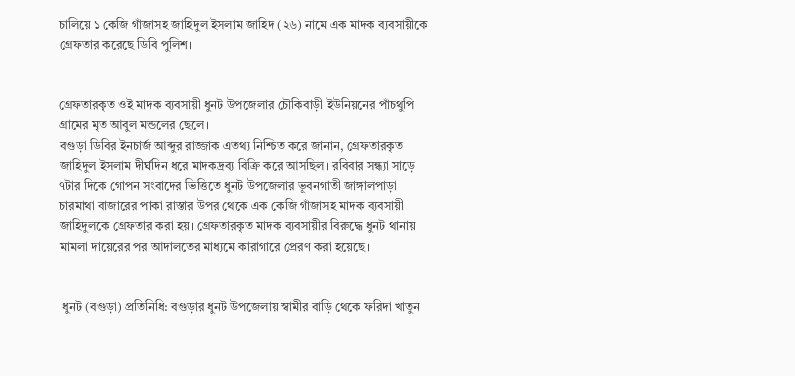চালিয়ে ১ কেজি গাঁজাসহ জাহিদুল ইসলাম জাহিদ (২৬) নামে এক মাদক ব্যবসায়ীকে গ্রেফতার করেছে ডিবি পুলিশ।


গ্রেফতারকৃত ওই মাদক ব্যবসায়ী ধুনট উপজেলার চৌকিবাড়ী ইউনিয়নের পাঁচথুপি গ্রামের মৃত আবুল মন্ডলের ছেলে।
বগুড়া ডিবির ইনচার্জ আব্দুর রাজ্জাক এতথ্য নিশ্চিত করে জানান, গ্রেফতারকৃত জাহিদুল ইসলাম দীর্ঘদিন ধরে মাদকদ্রব্য বিক্রি করে আসছিল। রবিবার সন্ধ্যা সাড়ে ৭টার দিকে গোপন সংবাদের ভিত্তিতে ধুনট উপজেলার ভূবনগাতী জাঙ্গালপাড়া চারমাথা বাজারের পাকা রাস্তার উপর থেকে এক কেজি গাঁজাসহ মাদক ব্যবসায়ী জাহিদুলকে গ্রেফতার করা হয়। গ্রেফতারকৃত মাদক ব্যবসায়ীর বিরুদ্ধে ধুনট থানায় মামলা দায়েরের পর আদালতের মাধ্যমে কারাগারে প্রেরণ করা হয়েছে।


 ধুনট (বগুড়া) প্রতিনিধি: বগুড়ার ধুনট উপজেলায় স্বামীর বাড়ি থেকে ফরিদা খাতুন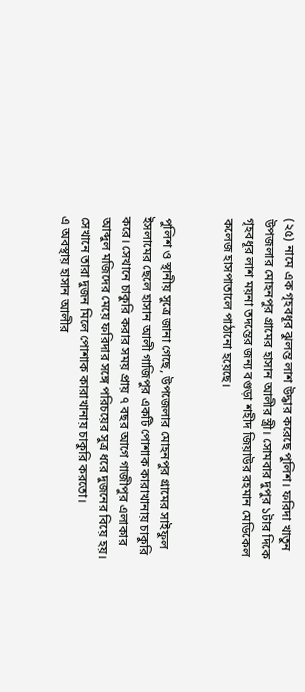(২৫) নামে এক গৃহবধূর ঝুলন্ত লাশ উদ্ধার করেছে পুলিশ। ফরিদা খাতুন উপজলার মোহনপুর গ্রামের হাসান আলীর স্ত্রী। সোমবার দুপুর ১টার দিকে গৃহবধূর লাশ ময়না তদন্তের জন্য বগুড়া শহীদ জিয়াউর রহমান মেডিকেল কলেজ হাসপাতালে পাঠানো হয়েছে।


পুলিশ ও স্থানীয় সুত্রে জানা গেছে, উপজেলার মোহনপুর গ্রামের সাইফুল ইসলামের ছেলে হাসান আলী গাজিপুর একটি পোশাক কারাখানায় চাকুরি করে। সেখানে চাকুরি করার সময় প্রায় ৭ বছর আগে গাজীপুর এলাকার আব্দুল মজিদের মেয়ে ফরিদার সঙ্গে পরিচয়ের সুত্র ধরে দুজনের বিয়ে হয়। সেখানে তারা দুজন মিলে পোশাক কারাখানায় চাকুরি করতো।
এ অবস্থায় হাসান আলীর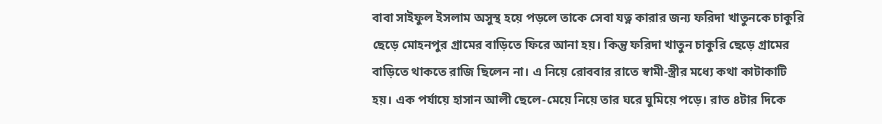বাবা সাইফুল ইসলাম অসুস্থ হয়ে পড়লে তাকে সেবা যত্ন কারার জন্য ফরিদা খাতুনকে চাকুরি ছেড়ে মোহনপুর গ্রামের বাড়িতে ফিরে আনা হয়। কিন্তু ফরিদা খাতুন চাকুরি ছেড়ে গ্রামের বাড়িতে থাকতে রাজি ছিলেন না। এ নিয়ে রোববার রাতে স্বামী-স্ত্রীর মধ্যে কথা কাটাকাটি হয়। এক পর্যায়ে হাসান আলী ছেলে-মেয়ে নিয়ে তার ঘরে ঘুমিয়ে পড়ে। রাত ৪টার দিকে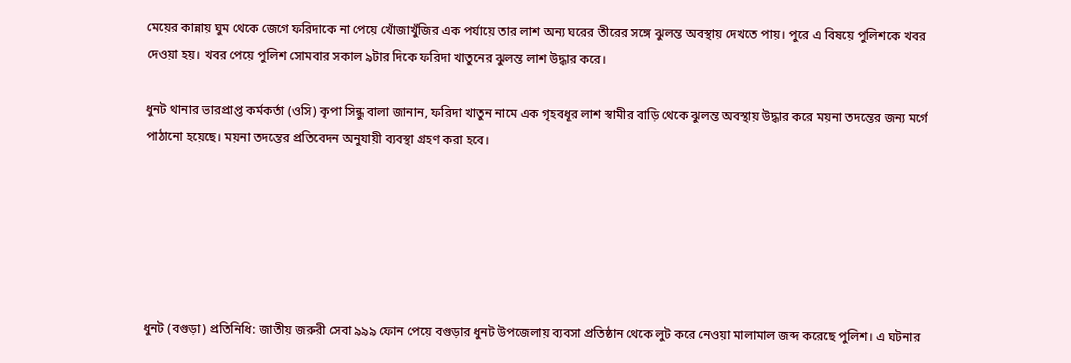মেয়ের কান্নায় ঘুম থেকে জেগে ফরিদাকে না পেয়ে খোঁজাখুঁজির এক পর্যায়ে তার লাশ অন্য ঘরের তীরের সঙ্গে ঝুলন্ত অবস্থায় দেখতে পায়। পুরে এ বিষয়ে পুলিশকে খবর দেওয়া হয়। খবর পেয়ে পুলিশ সোমবার সকাল ৯টার দিকে ফরিদা খাতুনের ঝুলন্ত লাশ উদ্ধার করে।

ধুনট থানার ভারপ্রাপ্ত কর্মকর্তা (ওসি) কৃপা সিন্ধু বালা জানান, ফরিদা খাতুন নামে এক গৃহবধূর লাশ স্বামীর বাড়ি থেকে ঝুলন্ত অবস্থায় উদ্ধার করে ময়না তদন্তের জন্য মর্গে পাঠানো হয়েছে। ময়না তদন্তের প্রতিবেদন অনুযায়ী ব্যবস্থা গ্রহণ করা হবে।






ধুনট (বগুড়া) প্রতিনিধি: জাতীয় জরুরী সেবা ৯৯৯ ফোন পেয়ে বগুড়ার ধুনট উপজেলায় ব্যবসা প্রতিষ্ঠান থেকে লুট করে নেওয়া মালামাল জব্দ করেছে পুলিশ। এ ঘটনার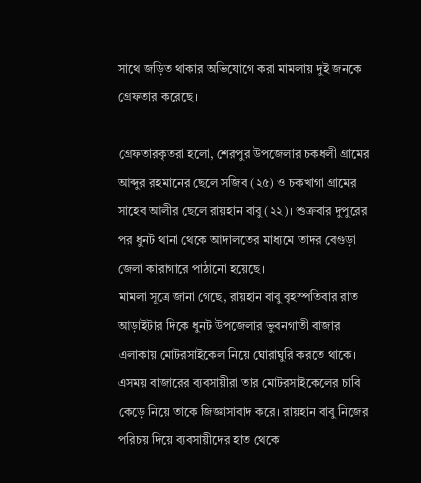সাথে জড়িত থাকার অভিযোগে করা মামলায় দুই জনকে গ্রেফতার করেছে।

গ্রেফতারকৃতরা হলো, শেরপুর উপজেলার চকধলী গ্রামের আব্দুর রহমানের ছেলে সজিব (২৫) ও চকখাগা গ্রামের সাহেব আলীর ছেলে রায়হান বাবু (২২)। শুক্রবার দুপুরের পর ধুনট থানা থেকে আদালতের মাধ্যমে তাদর বেগুড়া জেলা কারাগারে পাঠানো হয়েছে।
মামলা সূত্রে জানা গেছে, রায়হান বাবু বৃহস্পতিবার রাত আড়াইটার দিকে ধুনট উপজেলার ভুবনগাতী বাজার এলাকায় মোটরসাইকেল নিয়ে ঘোরাঘুরি করতে থাকে। এসময় বাজারের ব্যবসায়ীরা তার মোটরসাইকেলের চাবি কেড়ে নিয়ে তাকে জিজ্ঞাসাবাদ করে। রায়হান বাবু নিজের পরিচয় দিয়ে ব্যবসায়ীদের হাত থেকে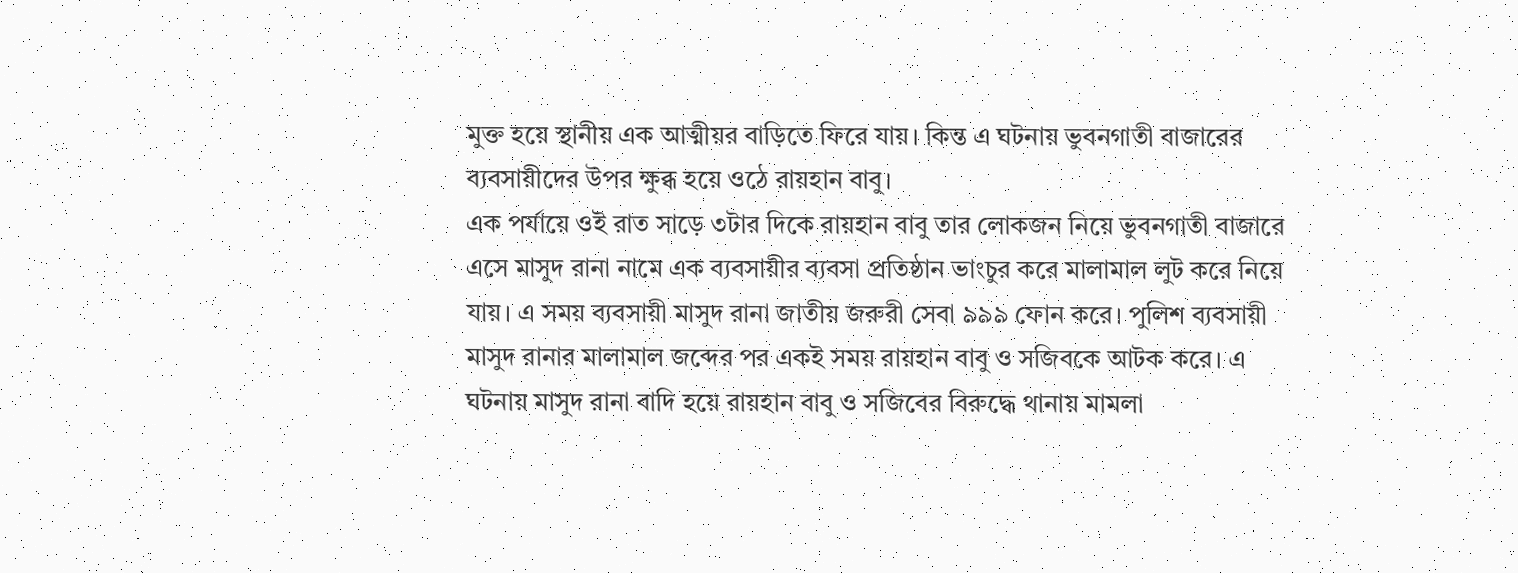মুক্ত হয়ে স্থানীয় এক আত্মীয়র বাড়িতে ফিরে যায়। কিন্ত এ ঘটনায় ভুবনগাতী বাজারের ব্যবসায়ীদের উপর ক্ষুব্ধ হয়ে ওঠে রায়হান বাবু।
এক পর্যায়ে ওই রাত সাড়ে ৩টার দিকে রায়হান বাবু তার লোকজন নিয়ে ভুবনগাতী বাজারে এসে মাসুদ রানা নামে এক ব্যবসায়ীর ব্যবসা প্রতিষ্ঠান ভাংচুর করে মালামাল লুট করে নিয়ে যায়। এ সময় ব্যবসায়ী মাসুদ রানা জাতীয় জরুরী সেবা ৯৯৯ ফোন করে। পুলিশ ব্যবসায়ী মাসুদ রানার মালামাল জব্দের পর একই সময় রায়হান বাবু ও সজিবকে আটক করে। এ ঘটনায় মাসুদ রানা বাদি হয়ে রায়হান বাবু ও সজিবের বিরুদ্ধে থানায় মামলা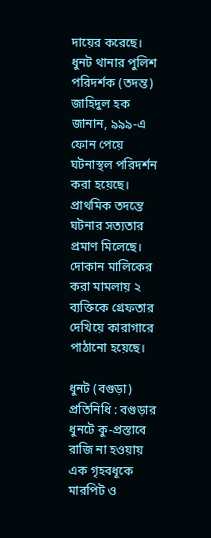দায়ের করেছে।
ধুনট থানার পুলিশ পরিদর্শক (তদন্ত) জাহিদুল হক জানান, ৯৯৯-এ ফোন পেয়ে ঘটনাস্থল পরিদর্শন করা হয়েছে। প্রাথমিক তদন্তে ঘটনার সত্যতার প্রমাণ মিলেছে। দোকান মালিকের করা মামলায় ২ ব্যক্তিকে গ্রেফতার দেখিয়ে কারাগারে পাঠানো হয়েছে।

ধুনট (বগুড়া) প্রতিনিধি : বগুড়ার ধুনটে কু-প্রস্তাবে রাজি না হওয়ায় এক গৃহবধূকে মারপিট ও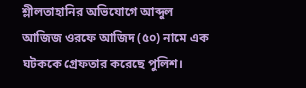শ্লীলতাহানির অভিযোগে আব্দুল আজিজ ওরফে আজিদ (৫০) নামে এক ঘটককে গ্রেফতার করেছে পুলিশ।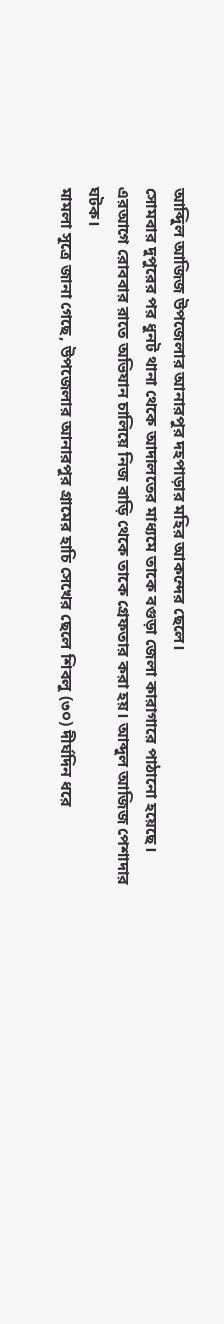আব্দিুল আজিজ উপজেলার আনারপুর দহপাড়ার মহির আকন্দের ছেলে।
সোমবার দুপুরের পর ধুনট থানা থেকে আদালতের মাধ্যমে তাকে বগুড়া জেলা কারাগারে পাঠানো হয়েছে। এরআগে রোববার রাতে অভিযান চালিয়ে নিজ বাড়ি থেকে তাকে গ্রেফতার করা হয়। আব্দুল আজিজ পেশাদার ঘটক।
মামলা সূত্রে জানা গেছে, উপজেলার আনারপুর গ্রামের হাচি সেখের ছেলে শিবলু (৩০) দীর্ঘদিন ধরে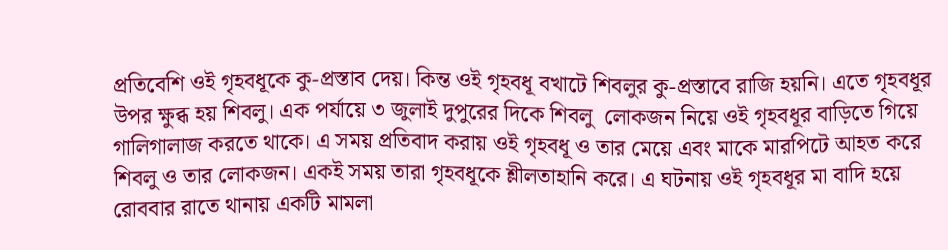প্রতিবেশি ওই গৃহবধূকে কু-প্রস্তাব দেয়। কিন্ত ওই গৃহবধূ বখাটে শিবলুর কু-প্রস্তাবে রাজি হয়নি। এতে গৃহবধূর উপর ক্ষুব্ধ হয় শিবলু। এক পর্যায়ে ৩ জুলাই দুপুরের দিকে শিবলু  লোকজন নিয়ে ওই গৃহবধূর বাড়িতে গিয়ে গালিগালাজ করতে থাকে। এ সময় প্রতিবাদ করায় ওই গৃহবধূ ও তার মেয়ে এবং মাকে মারপিটে আহত করে শিবলু ও তার লোকজন। একই সময় তারা গৃহবধূকে শ্লীলতাহানি করে। এ ঘটনায় ওই গৃহবধূর মা বাদি হয়ে রোববার রাতে থানায় একটি মামলা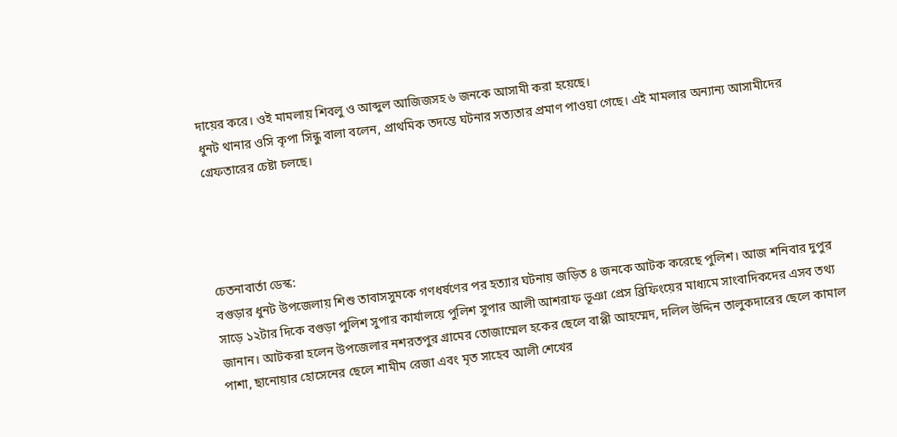দায়ের করে। ওই মামলায় শিবলু ও আব্দুল আজিজসহ ৬ জনকে আসামী করা হয়েছে।
ধুনট থানার ওসি কৃপা সিন্ধু বালা বলেন, প্রাথমিক তদন্তে ঘটনার সত্যতার প্রমাণ পাওয়া গেছে। এই মামলার অন্যান্য আসামীদের গ্রেফতারের চেষ্টা চলছে।




চেতনাবার্তা ডেস্ক:
বগুড়ার ধুনট উপজেলায় শিশু তাবাসসুমকে গণধর্ষণের পর হত্যার ঘটনায় জড়িত ৪ জনকে আটক করেছে পুলিশ। আজ শনিবার দুপুর সাড়ে ১২টার দিকে বগুড়া পুলিশ সুপার কার্যালয়ে পুলিশ সুপার আলী আশরাফ ভূঞা প্রেস ব্রিফিংয়ের মাধ্যমে সাংবাদিকদের এসব তথ্য জানান। আটকরা হলেন উপজেলার নশরতপুর গ্রামের তোজাম্মেল হকের ছেলে বাপ্পী আহম্মেদ, দলিল উদ্দিন তালুকদারের ছেলে কামাল পাশা, ছানোয়ার হোসেনের ছেলে শামীম রেজা এবং মৃত সাহেব আলী শেখের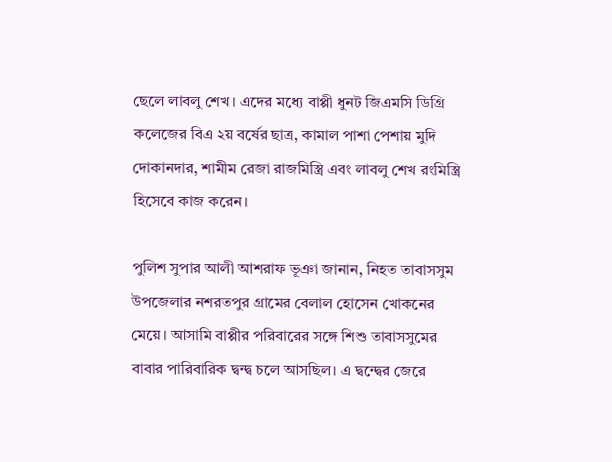ছেলে লাবলু শেখ। এদের মধ্যে বাপ্পী ধুনট জিএমসি ডিগ্রি কলেজের বিএ ২য় বর্ষের ছাত্র, কামাল পাশা পেশায় মুদি দোকানদার, শামীম রেজা রাজমিস্ত্রি এবং লাবলু শেখ রংমিস্ত্রি হিসেবে কাজ করেন।

পুলিশ সুপার আলী আশরাফ ভূঞা জানান, নিহত তাবাসসুম উপজেলার নশরতপুর গ্রামের বেলাল হোসেন খোকনের মেয়ে। আসামি বাপ্পীর পরিবারের সঙ্গে শিশু তাবাসসুমের বাবার পারিবারিক দ্বন্দ্ব চলে আসছিল। এ দ্বন্দ্বের জেরে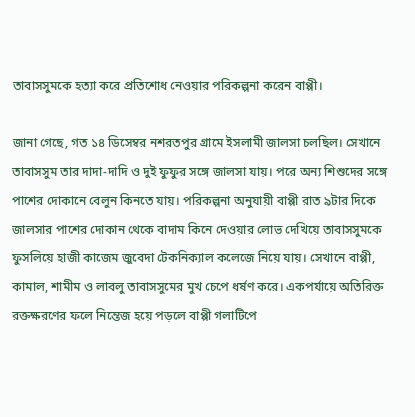তাবাসসুমকে হত্যা করে প্রতিশোধ নেওয়ার পরিকল্পনা করেন বাপ্পী।

জানা গেছে, গত ১৪ ডিসেম্বর নশরতপুর গ্রামে ইসলামী জালসা চলছিল। সেখানে তাবাসসুম তার দাদা-দাদি ও দুই ফুফুর সঙ্গে জালসা যায়। পরে অন্য শিশুদের সঙ্গে পাশের দোকানে বেলুন কিনতে যায়। পরিকল্পনা অনুযায়ী বাপ্পী রাত ৯টার দিকে জালসার পাশের দোকান থেকে বাদাম কিনে দেওয়ার লোভ দেখিয়ে তাবাসসুমকে ফুসলিয়ে হাজী কাজেম জুবেদা টেকনিক্যাল কলেজে নিয়ে যায়। সেখানে বাপ্পী, কামাল, শামীম ও লাবলু তাবাসসুমের মুখ চেপে ধর্ষণ করে। একপর্যায়ে অতিরিক্ত রক্তক্ষরণের ফলে নিন্তেজ হয়ে পড়লে বাপ্পী গলাটিপে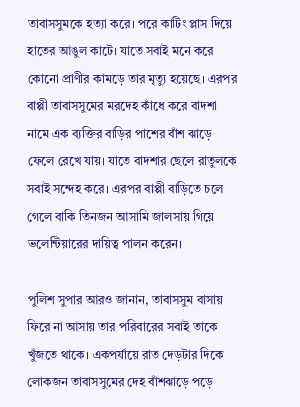তাবাসসুমকে হত্যা করে। পরে কাটিং প্লাস দিয়ে হাতের আঙুল কাটে। যাতে সবাই মনে করে কোনো প্রাণীর কামড়ে তার মৃত্যু হয়েছে। এরপর বাপ্পী তাবাসসুমের মরদেহ কাঁধে করে বাদশা নামে এক ব্যক্তির বাড়ির পাশের বাঁশ ঝাড়ে ফেলে রেখে যায়। যাতে বাদশার ছেলে রাতুলকে সবাই সন্দেহ করে। এরপর বাপ্পী বাড়িতে চলে গেলে বাকি তিনজন আসামি জালসায় গিয়ে ভলেন্টিয়ারের দায়িত্ব পালন করেন।

পুলিশ সুপার আরও জানান, তাবাসসুম বাসায় ফিরে না আসায় তার পরিবারের সবাই তাকে খুঁজতে থাকে। একপর্যায়ে রাত দেড়টার দিকে লোকজন তাবাসসুমের দেহ বাঁশঝাড়ে পড়ে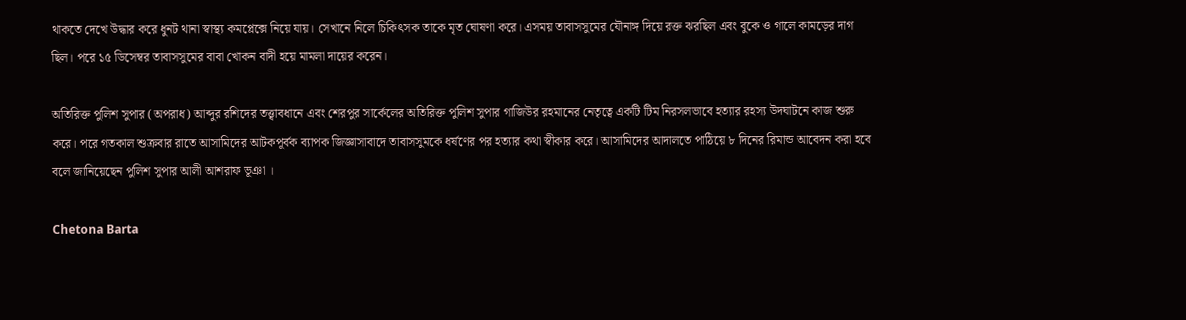থাকতে দেখে উদ্ধার করে ধুনট থানা স্বাস্থ্য কমপ্লেক্সে নিয়ে যায়। সেখানে নিলে চিকিৎসক তাকে মৃত ঘোষণা করে। এসময় তাবাসসুমের যৌনাঙ্গ দিয়ে রক্ত ঝরছিল এবং বুকে ও গালে কামড়ের দাগ ছিল। পরে ১৫ ডিসেম্বর তাবাসসুমের বাবা খোকন বাদী হয়ে মামলা দায়ের করেন।

অতিরিক্ত পুলিশ সুপার (অপরাধ) আব্দুর রশিদের তত্ত্বাবধানে এবং শেরপুর সার্কেলের অতিরিক্ত পুলিশ সুপার গাজিউর রহমানের নেতৃত্বে একটি টিম নিরসলভাবে হত্যার রহস্য উদঘাটনে কাজ শুরু করে। পরে গতকাল শুক্রবার রাতে আসামিদের আটকপূর্বক ব্যাপক জিজ্ঞাসাবাদে তাবাসসুমকে ধর্ষণের পর হত্যার কথা স্বীকার করে। আসামিদের আদালতে পাঠিয়ে ৮ দিনের রিমান্ড আবেদন করা হবে বলে জানিয়েছেন পুলিশ সুপার আলী আশরাফ ভূঞা ।

Chetona Barta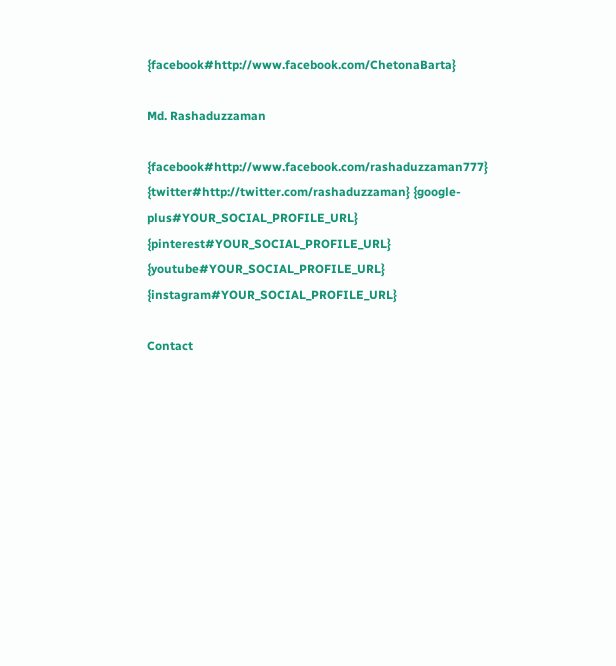{facebook#http://www.facebook.com/ChetonaBarta}

Md. Rashaduzzaman

{facebook#http://www.facebook.com/rashaduzzaman777} {twitter#http://twitter.com/rashaduzzaman} {google-plus#YOUR_SOCIAL_PROFILE_URL} {pinterest#YOUR_SOCIAL_PROFILE_URL} {youtube#YOUR_SOCIAL_PROFILE_URL} {instagram#YOUR_SOCIAL_PROFILE_URL}

Contact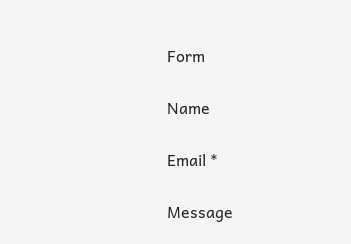Form

Name

Email *

Message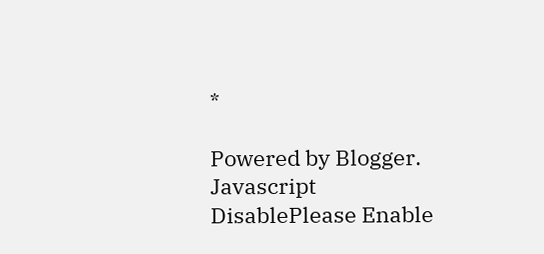*

Powered by Blogger.
Javascript DisablePlease Enable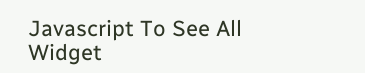Javascript To See All Widget